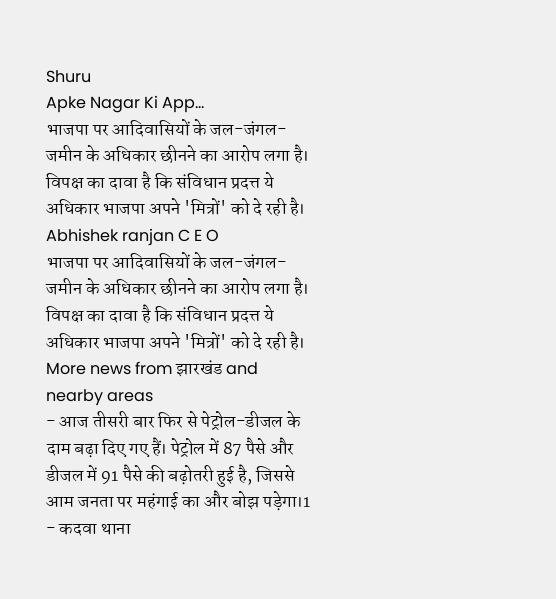Shuru
Apke Nagar Ki App…
भाजपा पर आदिवासियों के जल-जंगल-जमीन के अधिकार छीनने का आरोप लगा है। विपक्ष का दावा है कि संविधान प्रदत्त ये अधिकार भाजपा अपने 'मित्रों' को दे रही है।
Abhishek ranjan C E O
भाजपा पर आदिवासियों के जल-जंगल-जमीन के अधिकार छीनने का आरोप लगा है। विपक्ष का दावा है कि संविधान प्रदत्त ये अधिकार भाजपा अपने 'मित्रों' को दे रही है।
More news from झारखंड and nearby areas
- आज तीसरी बार फिर से पेट्रोल-डीजल के दाम बढ़ा दिए गए हैं। पेट्रोल में 87 पैसे और डीजल में 91 पैसे की बढ़ोतरी हुई है, जिससे आम जनता पर महंगाई का और बोझ पड़ेगा।1
- कदवा थाना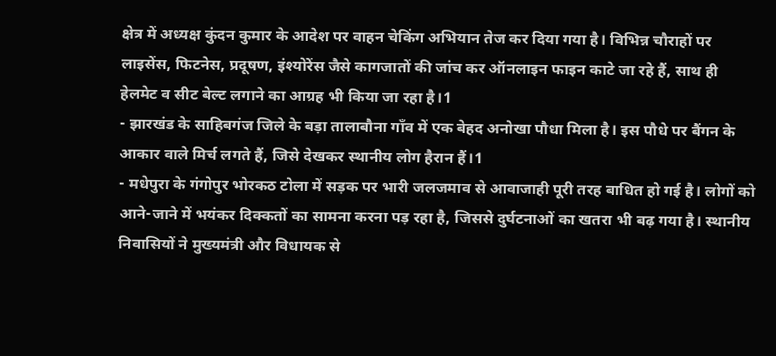क्षेत्र में अध्यक्ष कुंदन कुमार के आदेश पर वाहन चेकिंग अभियान तेज कर दिया गया है। विभिन्न चौराहों पर लाइसेंस, फिटनेस, प्रदूषण, इंश्योरेंस जैसे कागजातों की जांच कर ऑनलाइन फाइन काटे जा रहे हैं, साथ ही हेलमेट व सीट बेल्ट लगाने का आग्रह भी किया जा रहा है।1
- झारखंड के साहिबगंज जिले के बड़ा तालाबौना गाँव में एक बेहद अनोखा पौधा मिला है। इस पौधे पर बैंगन के आकार वाले मिर्च लगते हैं, जिसे देखकर स्थानीय लोग हैरान हैं।1
- मधेपुरा के गंगोपुर भोरकठ टोला में सड़क पर भारी जलजमाव से आवाजाही पूरी तरह बाधित हो गई है। लोगों को आने-जाने में भयंकर दिक्कतों का सामना करना पड़ रहा है, जिससे दुर्घटनाओं का खतरा भी बढ़ गया है। स्थानीय निवासियों ने मुख्यमंत्री और विधायक से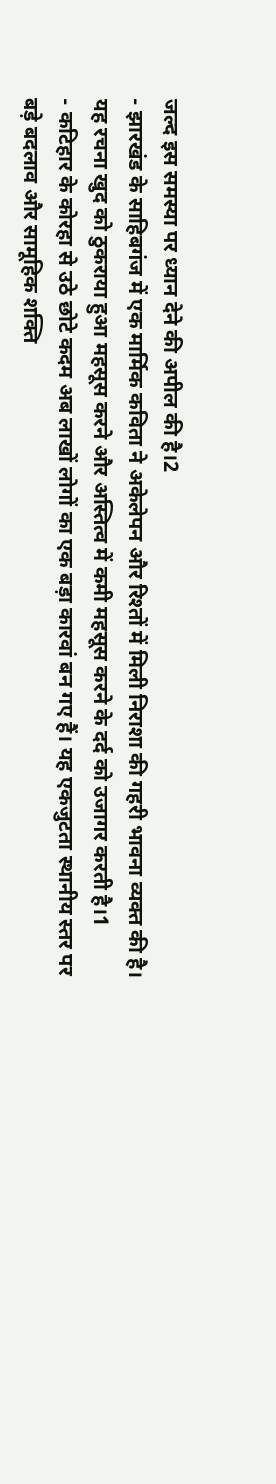जल्द इस समस्या पर ध्यान देने की अपील की है।2
- झारखंड के साहिबगंज में एक मार्मिक कविता ने अकेलेपन और रिश्तों में मिली निराशा की गहरी भावना व्यक्त की है। यह रचना खुद को ठुकराया हुआ महसूस करने और अस्तित्व में कमी महसूस करने के दर्द को उजागर करती है।1
- कटिहार के कोरहा से उठे छोटे कदम अब लाखों लोगों का एक बड़ा कारवां बन गए हैं। यह एकजुटता स्थानीय स्तर पर बड़े बदलाव और सामूहिक शक्ति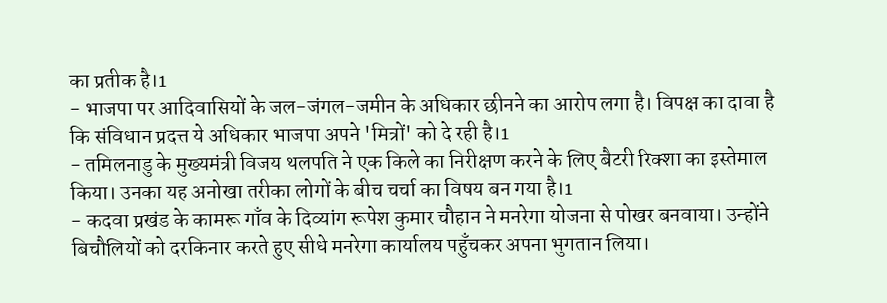का प्रतीक है।1
- भाजपा पर आदिवासियों के जल-जंगल-जमीन के अधिकार छीनने का आरोप लगा है। विपक्ष का दावा है कि संविधान प्रदत्त ये अधिकार भाजपा अपने 'मित्रों' को दे रही है।1
- तमिलनाडु के मुख्यमंत्री विजय थलपति ने एक किले का निरीक्षण करने के लिए बैटरी रिक्शा का इस्तेमाल किया। उनका यह अनोखा तरीका लोगों के बीच चर्चा का विषय बन गया है।1
- कदवा प्रखंड के कामरू गाँव के दिव्यांग रूपेश कुमार चौहान ने मनरेगा योजना से पोखर बनवाया। उन्होंने बिचौलियों को दरकिनार करते हुए सीधे मनरेगा कार्यालय पहुँचकर अपना भुगतान लिया।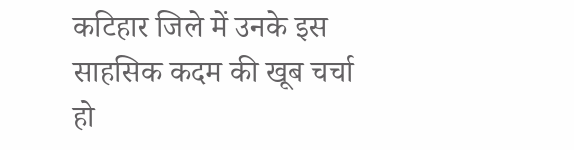कटिहार जिले में उनके इस साहसिक कदम की खूब चर्चा हो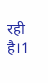रही है।1